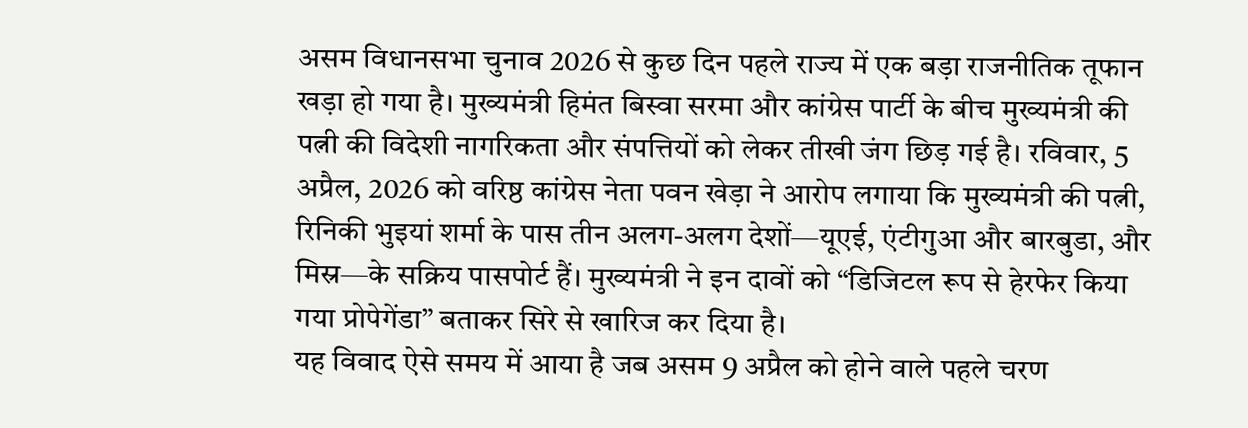असम विधानसभा चुनाव 2026 से कुछ दिन पहले राज्य में एक बड़ा राजनीतिक तूफान खड़ा हो गया है। मुख्यमंत्री हिमंत बिस्वा सरमा और कांग्रेस पार्टी के बीच मुख्यमंत्री की पत्नी की विदेशी नागरिकता और संपत्तियों को लेकर तीखी जंग छिड़ गई है। रविवार, 5 अप्रैल, 2026 को वरिष्ठ कांग्रेस नेता पवन खेड़ा ने आरोप लगाया कि मुख्यमंत्री की पत्नी, रिनिकी भुइयां शर्मा के पास तीन अलग-अलग देशों—यूएई, एंटीगुआ और बारबुडा, और मिस्र—के सक्रिय पासपोर्ट हैं। मुख्यमंत्री ने इन दावों को “डिजिटल रूप से हेरफेर किया गया प्रोपेगेंडा” बताकर सिरे से खारिज कर दिया है।
यह विवाद ऐसे समय में आया है जब असम 9 अप्रैल को होने वाले पहले चरण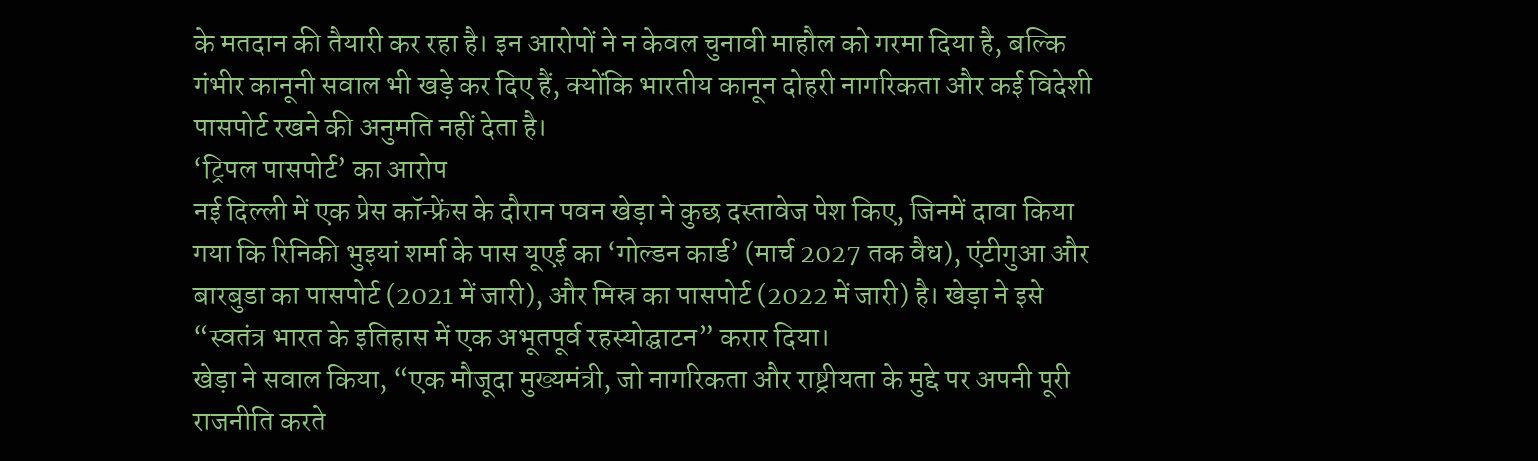के मतदान की तैयारी कर रहा है। इन आरोपों ने न केवल चुनावी माहौल को गरमा दिया है, बल्कि गंभीर कानूनी सवाल भी खड़े कर दिए हैं, क्योंकि भारतीय कानून दोहरी नागरिकता और कई विदेशी पासपोर्ट रखने की अनुमति नहीं देता है।
‘ट्रिपल पासपोर्ट’ का आरोप
नई दिल्ली में एक प्रेस कॉन्फ्रेंस के दौरान पवन खेड़ा ने कुछ दस्तावेज पेश किए, जिनमें दावा किया गया कि रिनिकी भुइयां शर्मा के पास यूएई का ‘गोल्डन कार्ड’ (मार्च 2027 तक वैध), एंटीगुआ और बारबुडा का पासपोर्ट (2021 में जारी), और मिस्र का पासपोर्ट (2022 में जारी) है। खेड़ा ने इसे “स्वतंत्र भारत के इतिहास में एक अभूतपूर्व रहस्योद्घाटन” करार दिया।
खेड़ा ने सवाल किया, “एक मौजूदा मुख्यमंत्री, जो नागरिकता और राष्ट्रीयता के मुद्दे पर अपनी पूरी राजनीति करते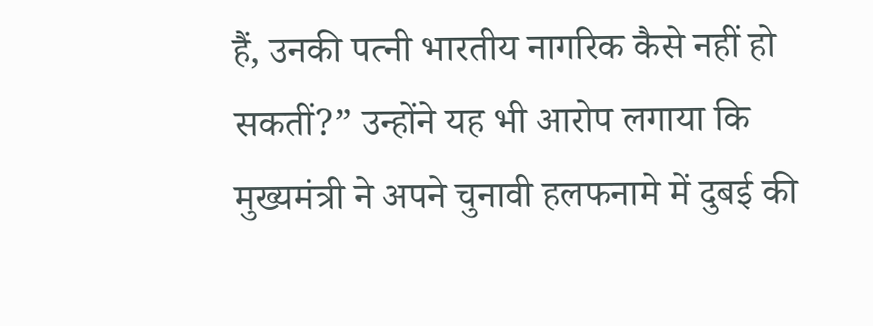हैं, उनकी पत्नी भारतीय नागरिक कैसे नहीं हो सकतीं?” उन्होंने यह भी आरोप लगाया कि मुख्यमंत्री ने अपने चुनावी हलफनामे में दुबई की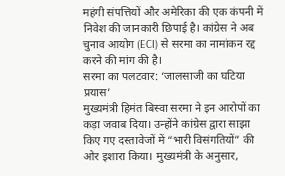महंगी संपत्तियों और अमेरिका की एक कंपनी में निवेश की जानकारी छिपाई है। कांग्रेस ने अब चुनाव आयोग (ECI) से सरमा का नामांकन रद्द करने की मांग की है।
सरमा का पलटवार: ‘जालसाजी का घटिया प्रयास’
मुख्यमंत्री हिमंत बिस्वा सरमा ने इन आरोपों का कड़ा जवाब दिया। उन्होंने कांग्रेस द्वारा साझा किए गए दस्तावेजों में “भारी विसंगतियों” की ओर इशारा किया। मुख्यमंत्री के अनुसार,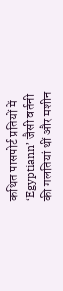कथित पासपोर्ट प्रतियों में ‘Egyptiann’ जैसी वर्तनी की गलतियां थीं और मशीन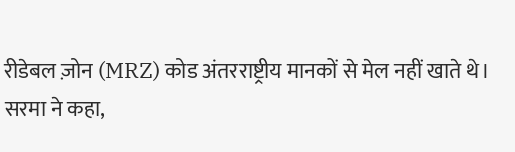रीडेबल ज़ोन (MRZ) कोड अंतरराष्ट्रीय मानकों से मेल नहीं खाते थे।
सरमा ने कहा,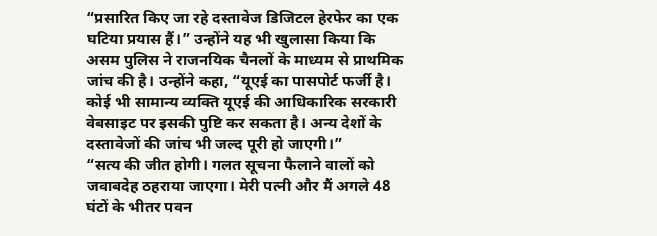“प्रसारित किए जा रहे दस्तावेज डिजिटल हेरफेर का एक घटिया प्रयास हैं।” उन्होंने यह भी खुलासा किया कि असम पुलिस ने राजनयिक चैनलों के माध्यम से प्राथमिक जांच की है। उन्होंने कहा, “यूएई का पासपोर्ट फर्जी है। कोई भी सामान्य व्यक्ति यूएई की आधिकारिक सरकारी वेबसाइट पर इसकी पुष्टि कर सकता है। अन्य देशों के दस्तावेजों की जांच भी जल्द पूरी हो जाएगी।”
“सत्य की जीत होगी। गलत सूचना फैलाने वालों को जवाबदेह ठहराया जाएगा। मेरी पत्नी और मैं अगले 48 घंटों के भीतर पवन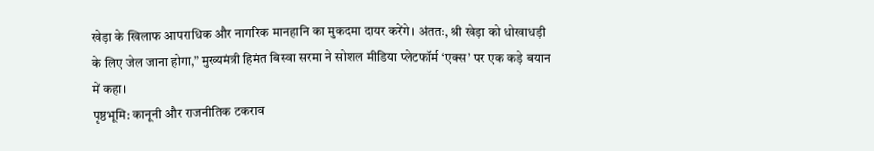खेड़ा के खिलाफ आपराधिक और नागरिक मानहानि का मुकदमा दायर करेंगे। अंततः, श्री खेड़ा को धोखाधड़ी के लिए जेल जाना होगा,” मुख्यमंत्री हिमंत बिस्वा सरमा ने सोशल मीडिया प्लेटफॉर्म ‘एक्स’ पर एक कड़े बयान में कहा।
पृष्ठभूमि: कानूनी और राजनीतिक टकराव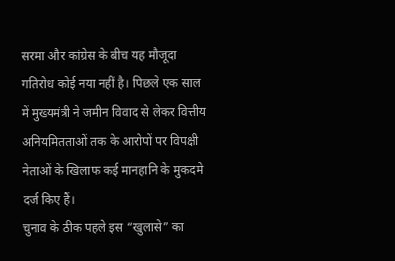सरमा और कांग्रेस के बीच यह मौजूदा गतिरोध कोई नया नहीं है। पिछले एक साल में मुख्यमंत्री ने जमीन विवाद से लेकर वित्तीय अनियमितताओं तक के आरोपों पर विपक्षी नेताओं के खिलाफ कई मानहानि के मुकदमे दर्ज किए हैं।
चुनाव के ठीक पहले इस “खुलासे” का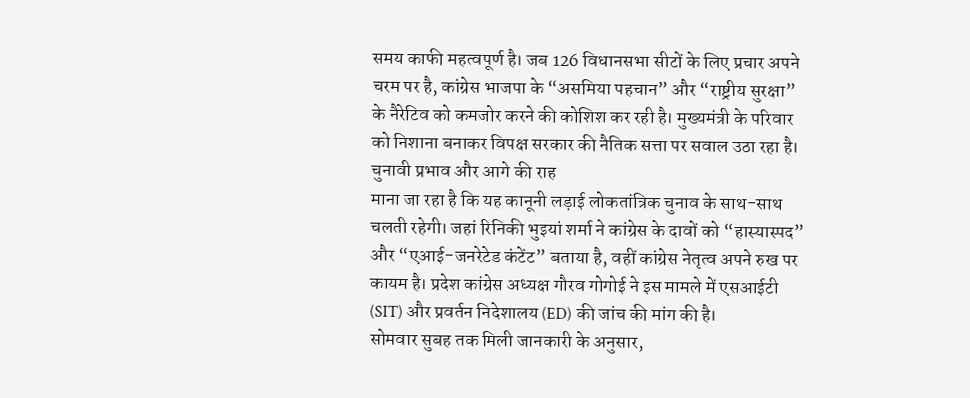समय काफी महत्वपूर्ण है। जब 126 विधानसभा सीटों के लिए प्रचार अपने चरम पर है, कांग्रेस भाजपा के “असमिया पहचान” और “राष्ट्रीय सुरक्षा” के नैरेटिव को कमजोर करने की कोशिश कर रही है। मुख्यमंत्री के परिवार को निशाना बनाकर विपक्ष सरकार की नैतिक सत्ता पर सवाल उठा रहा है।
चुनावी प्रभाव और आगे की राह
माना जा रहा है कि यह कानूनी लड़ाई लोकतांत्रिक चुनाव के साथ-साथ चलती रहेगी। जहां रिनिकी भुइयां शर्मा ने कांग्रेस के दावों को “हास्यास्पद” और “एआई-जनरेटेड कंटेंट” बताया है, वहीं कांग्रेस नेतृत्व अपने रुख पर कायम है। प्रदेश कांग्रेस अध्यक्ष गौरव गोगोई ने इस मामले में एसआईटी (SIT) और प्रवर्तन निदेशालय (ED) की जांच की मांग की है।
सोमवार सुबह तक मिली जानकारी के अनुसार,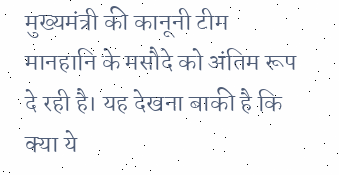मुख्यमंत्री की कानूनी टीम मानहानि के मसौदे को अंतिम रूप दे रही है। यह देखना बाकी है कि क्या ये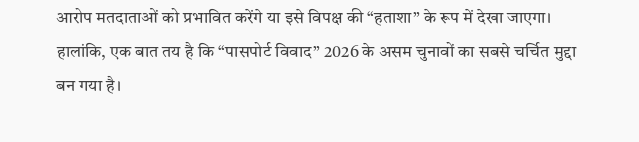आरोप मतदाताओं को प्रभावित करेंगे या इसे विपक्ष की “हताशा” के रूप में देखा जाएगा। हालांकि, एक बात तय है कि “पासपोर्ट विवाद” 2026 के असम चुनावों का सबसे चर्चित मुद्दा बन गया है।